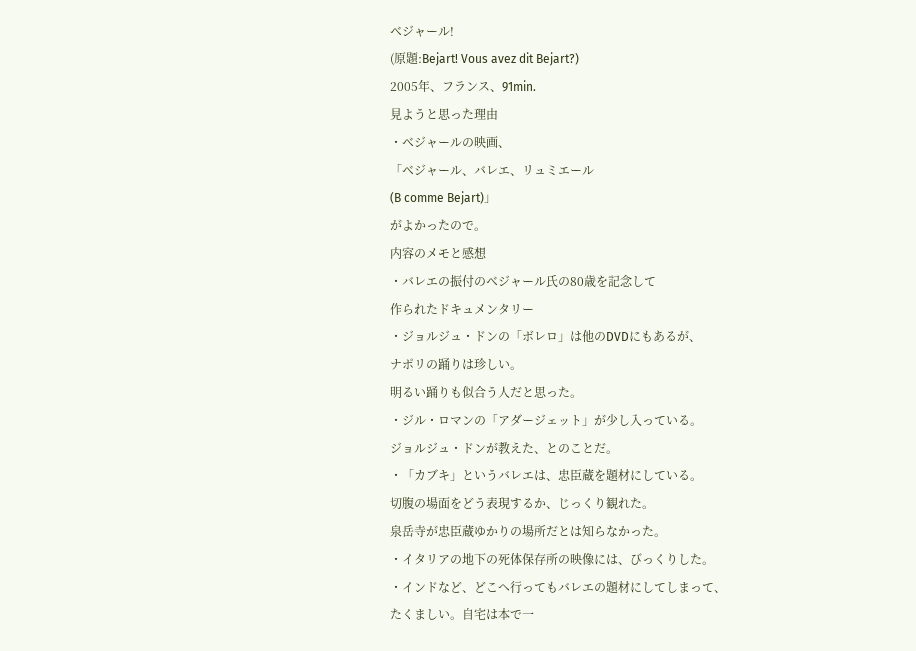ベジャール!
(原題:Bejart! Vous avez dit Bejart?)
2005年、フランス、91min.
見ようと思った理由
・ベジャールの映画、
「ベジャール、バレエ、リュミエール
(B comme Bejart)」
がよかったので。
内容のメモと感想
・バレエの振付のベジャール氏の80歳を記念して
作られたドキュメンタリー
・ジョルジュ・ドンの「ボレロ」は他のDVDにもあるが、
ナポリの踊りは珍しい。
明るい踊りも似合う人だと思った。
・ジル・ロマンの「アダージェット」が少し入っている。
ジョルジュ・ドンが教えた、とのことだ。
・「カブキ」というバレエは、忠臣蔵を題材にしている。
切腹の場面をどう表現するか、じっくり観れた。
泉岳寺が忠臣蔵ゆかりの場所だとは知らなかった。
・イタリアの地下の死体保存所の映像には、びっくりした。
・インドなど、どこへ行ってもバレエの題材にしてしまって、
たくましい。自宅は本で一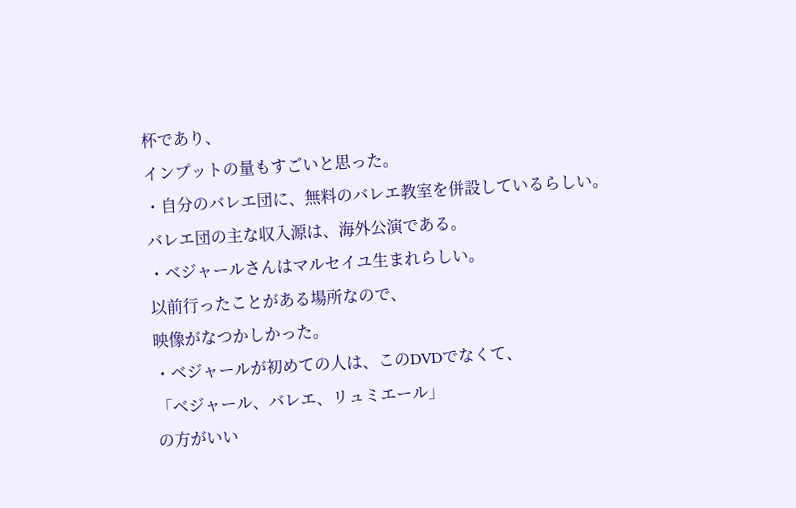杯であり、
インプットの量もすごいと思った。
・自分のバレエ団に、無料のバレエ教室を併設しているらしい。
バレエ団の主な収入源は、海外公演である。
・ベジャールさんはマルセイユ生まれらしい。
以前行ったことがある場所なので、
映像がなつかしかった。
・ベジャールが初めての人は、このDVDでなくて、
「ベジャール、バレエ、リュミエール」
の方がいい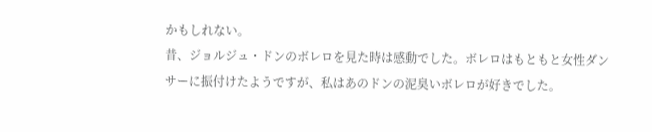かもしれない。
昔、ジョルジュ・ドンのボレロを見た時は感動でした。ボレロはもともと女性ダンサーに振付けたようですが、私はあのドンの泥臭いボレロが好きでした。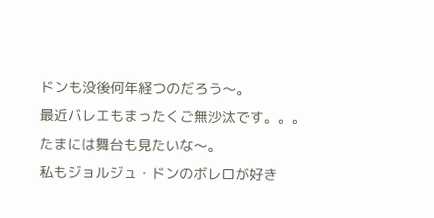ドンも没後何年経つのだろう〜。
最近バレエもまったくご無沙汰です。。。
たまには舞台も見たいな〜。
私もジョルジュ・ドンのボレロが好き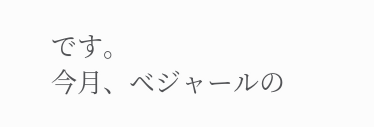です。
今月、ベジャールの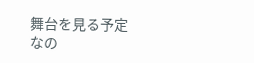舞台を見る予定なの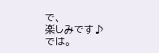で、
楽しみです♪
では。